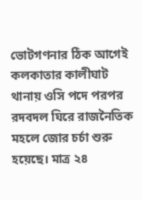ভোটগণনার ঠিক আগেই কলকাতার কালীঘাট থানায় ওসি পদে পরপর রদবদল ঘিরে রাজনৈতিক মহলে জোর চর্চা শুরু হয়েছে। মাত্র ২৪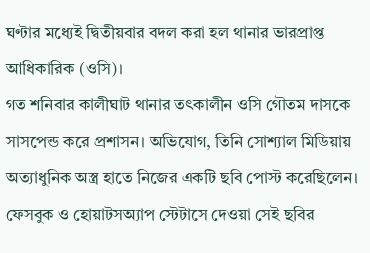ঘণ্টার মধ্যেই দ্বিতীয়বার বদল করা হল থানার ভারপ্রাপ্ত আধিকারিক (ওসি)।
গত শনিবার কালীঘাট থানার তৎকালীন ওসি গৌতম দাসকে সাসপেন্ড করে প্রশাসন। অভিযোগ, তিনি সোশ্যাল মিডিয়ায় অত্যাধুনিক অস্ত্র হাতে নিজের একটি ছবি পোস্ট করেছিলেন। ফেসবুক ও হোয়াটসঅ্যাপ স্টেটাসে দেওয়া সেই ছবির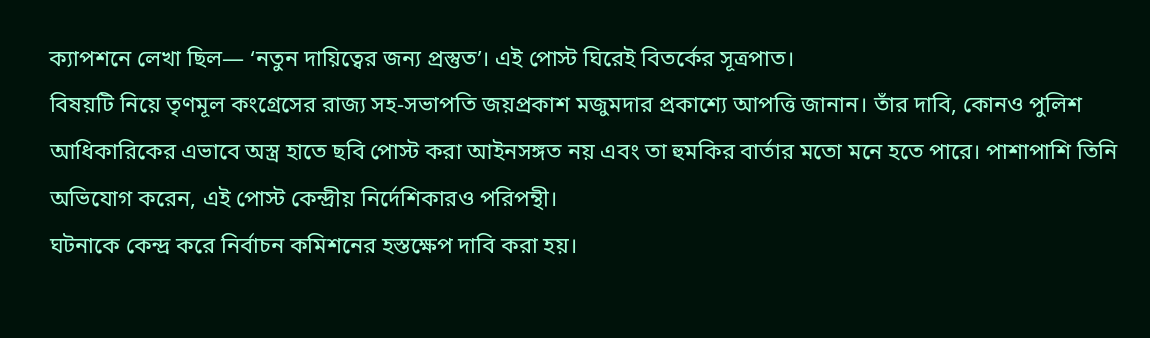ক্যাপশনে লেখা ছিল— ‘নতুন দায়িত্বের জন্য প্রস্তুত’। এই পোস্ট ঘিরেই বিতর্কের সূত্রপাত।
বিষয়টি নিয়ে তৃণমূল কংগ্রেসের রাজ্য সহ-সভাপতি জয়প্রকাশ মজুমদার প্রকাশ্যে আপত্তি জানান। তাঁর দাবি, কোনও পুলিশ আধিকারিকের এভাবে অস্ত্র হাতে ছবি পোস্ট করা আইনসঙ্গত নয় এবং তা হুমকির বার্তার মতো মনে হতে পারে। পাশাপাশি তিনি অভিযোগ করেন, এই পোস্ট কেন্দ্রীয় নির্দেশিকারও পরিপন্থী।
ঘটনাকে কেন্দ্র করে নির্বাচন কমিশনের হস্তক্ষেপ দাবি করা হয়।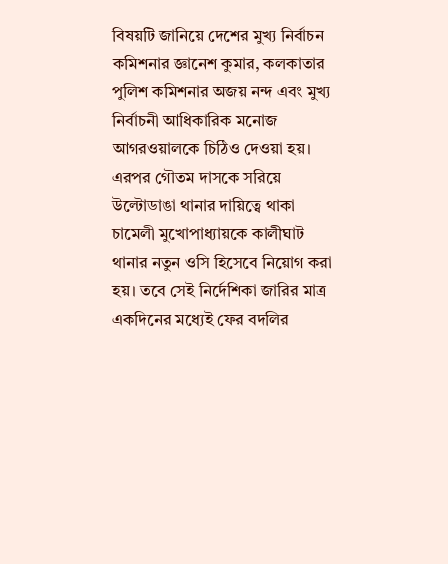বিষয়টি জানিয়ে দেশের মুখ্য নির্বাচন কমিশনার জ্ঞানেশ কুমার, কলকাতার পুলিশ কমিশনার অজয় নন্দ এবং মুখ্য নির্বাচনী আধিকারিক মনোজ আগরওয়ালকে চিঠিও দেওয়া হয়।
এরপর গৌতম দাসকে সরিয়ে উল্টোডাঙা থানার দায়িত্বে থাকা চামেলী মুখোপাধ্যায়কে কালীঘাট থানার নতুন ওসি হিসেবে নিয়োগ করা হয়। তবে সেই নির্দেশিকা জারির মাত্র একদিনের মধ্যেই ফের বদলির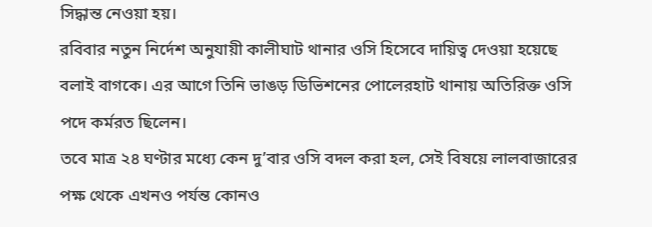সিদ্ধান্ত নেওয়া হয়।
রবিবার নতুন নির্দেশ অনুযায়ী কালীঘাট থানার ওসি হিসেবে দায়িত্ব দেওয়া হয়েছে বলাই বাগকে। এর আগে তিনি ভাঙড় ডিভিশনের পোলেরহাট থানায় অতিরিক্ত ওসি পদে কর্মরত ছিলেন।
তবে মাত্র ২৪ ঘণ্টার মধ্যে কেন দু’বার ওসি বদল করা হল, সেই বিষয়ে লালবাজারের পক্ষ থেকে এখনও পর্যন্ত কোনও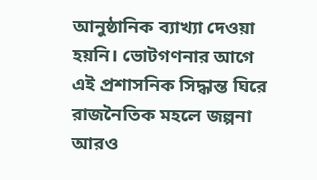আনুষ্ঠানিক ব্যাখ্যা দেওয়া হয়নি। ভোটগণনার আগে এই প্রশাসনিক সিদ্ধান্ত ঘিরে রাজনৈতিক মহলে জল্পনা আরও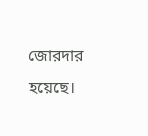জোরদার হয়েছে।